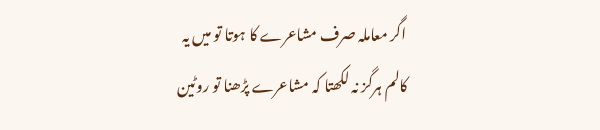اگر معاملہ صرف مشاعرے کا ہوتا تو میں یہ کالم ہرگز نہ لکھتا کہ مشاعرے پڑھنا تو روٹین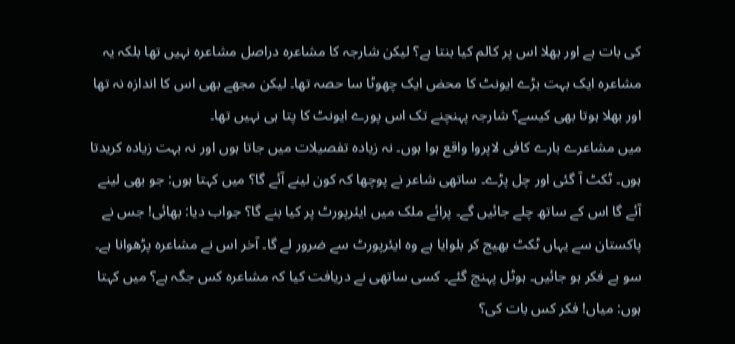کی بات ہے اور بھلا اس پر کالم کیا بنتا ہے؟ لیکن شارجہ کا مشاعرہ دراصل مشاعرہ نہیں تھا بلکہ یہ مشاعرہ ایک بہت بڑے ایونٹ کا محض ایک چھوٹا سا حصہ تھا۔ لیکن مجھے بھی اس کا اندازہ نہ تھا اور بھلا ہوتا بھی کیسے؟ شارجہ پہنچنے تک اس پورے ایونٹ کا پتا ہی نہیں تھا۔
میں مشاعرے بارے کافی لاپروا واقع ہوا ہوں۔ نہ زیادہ تفصیلات میں جاتا ہوں اور نہ بہت زیادہ کریدتا ہوں۔ ٹکٹ آ گئی اور چل پڑے۔ ساتھی شاعر نے پوچھا کہ کون لینے آئے گا؟ میں کہتا ہوں: جو بھی لینے آئے گا اس کے ساتھ چلے جائیں گے۔ پرائے ملک میں ایئرپورٹ پر کیا بنے گا؟ جواب دیا: بھائی! جس نے پاکستان سے یہاں ٹکٹ بھیج کر بلوایا ہے وہ ایئرپورٹ سے ضرور لے گا۔ آخر اس نے مشاعرہ پڑھوانا ہے۔ سو بے فکر ہو جائیں۔ ہوٹل پہنچ گئے۔ کسی ساتھی نے دریافت کیا کہ مشاعرہ کس جگہ ہے؟ میں کہتا ہوں: میاں! فکر کس بات کی؟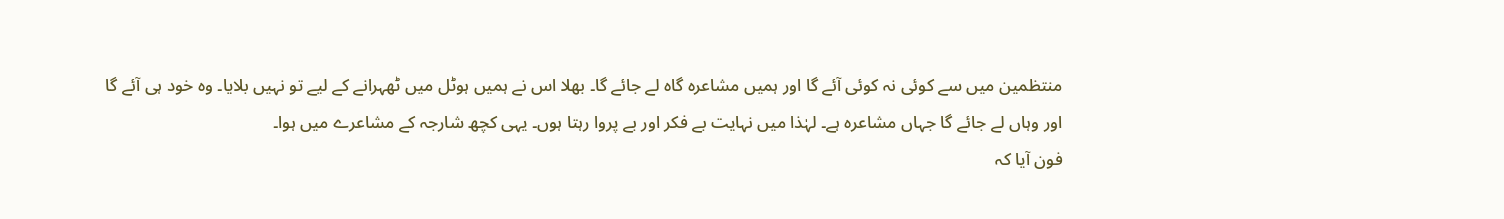منتظمین میں سے کوئی نہ کوئی آئے گا اور ہمیں مشاعرہ گاہ لے جائے گا۔ بھلا اس نے ہمیں ہوٹل میں ٹھہرانے کے لیے تو نہیں بلایا۔ وہ خود ہی آئے گا اور وہاں لے جائے گا جہاں مشاعرہ ہے۔ لہٰذا میں نہایت بے فکر اور بے پروا رہتا ہوں۔ یہی کچھ شارجہ کے مشاعرے میں ہوا۔
فون آیا کہ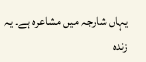یہاں شارجہ میں مشاعرہ ہے۔ یہ زندہ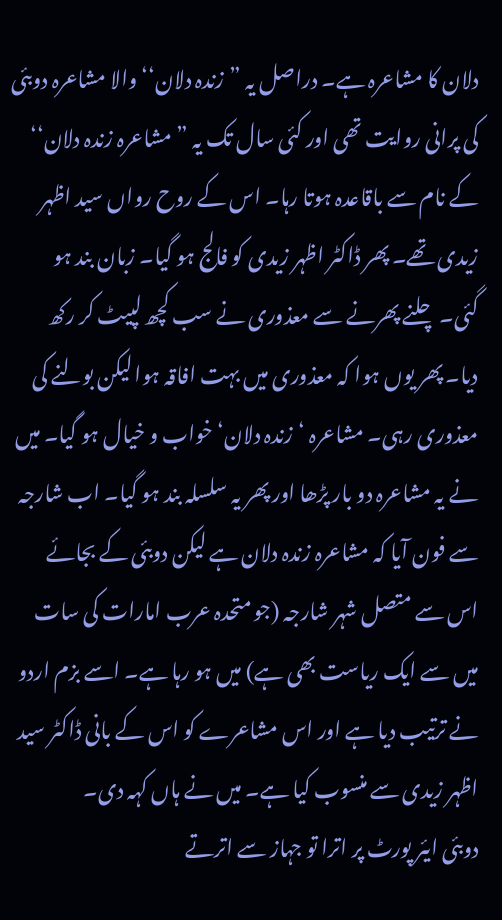دلان کا مشاعرہ ہے۔ دراصل یہ ”زندہ دلان‘‘ والا مشاعرہ دوبئی کی پرانی روایت تھی اور کئی سال تک یہ ”مشاعرہ زندہ دلان‘‘ کے نام سے باقاعدہ ہوتا رہا۔ اس کے روح رواں سید اظہر زیدی تھے۔ پھر ڈاکٹر اظہر زیدی کو فالج ہو گیا۔ زبان بند ہو گئی۔ چلنے پھرنے سے معذوری نے سب کچھ لپیٹ کر رکھ دیا۔ پھر یوں ہوا کہ معذوری میں بہت افاقہ ہوا لیکن بولنے کی معذوری رہی۔ مشاعرہ ‘زندہ دلان‘ خواب و خیال ہو گیا۔ میں نے یہ مشاعرہ دو بار پڑھا اور پھر یہ سلسلہ بند ہو گیا۔ اب شارجہ سے فون آیا کہ مشاعرہ زندہ دلان ہے لیکن دوبئی کے بجائے اس سے متصل شہر شارجہ (جو متحدہ عرب امارات کی سات میں سے ایک ریاست بھی ہے) میں ہو رہا ہے۔ اسے بزم اردو نے ترتیب دیا ہے اور اس مشاعرے کو اس کے بانی ڈاکٹر سید اظہر زیدی سے منسوب کیا ہے۔ میں نے ہاں کہہ دی۔
دوبئی ایئر پورٹ پر اترا تو جہاز سے اترتے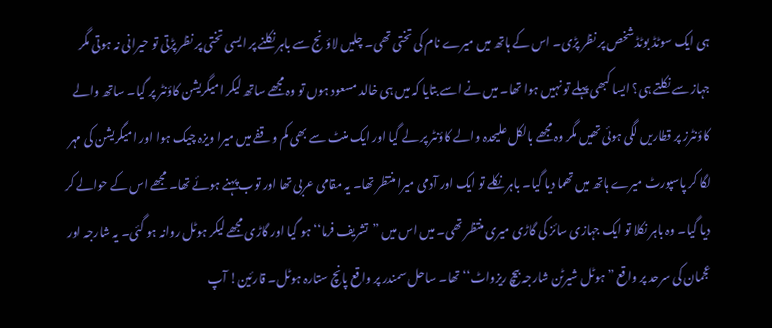ہی ایک سوٹڈ بوٹڈ شخص پر نظر پڑی۔ اس کے ہاتھ میں میرے نام کی تختی تھی۔ چلیں لاؤنج سے باہر نکلنے پر ایسی تختی پر نظر پڑتی تو حیرانی نہ ہوتی مگر جہاز سے نکلتے ہی؟ ایسا کبھی پہلے تو نہیں ہوا تھا۔ میں نے اسے بتایا کہ میں ہی خالد مسعود ہوں تو وہ مجھے ساتھ لیکر امیگریشن کاؤنٹر پر گیا۔ ساتھ والے کاؤنٹرز پر قطاریں لگی ہوئی تھیں مگر وہ مجھے بالکل علیحدہ والے کاؤنٹر پر لے گیا اور ایک منٹ سے بھی کم وقفے میں میرا ویزہ چیک ہوا اور امیگریشن کی مہر لگا کر پاسپورٹ میرے ہاتھ میں تھما دیا گیا۔ باہر نکلے تو ایک اور آدمی میرا منتظر تھا۔ یہ مقامی عربی تھا اور توب پہنے ہوئے تھا۔ مجھے اس کے حوالے کر دیا گیا۔ وہ باہر نکلا تو ایک جہازی سائز کی گاڑی میری منتظر تھی۔ میں اس میں ”تشریف فرما‘‘ ہو گیا اور گاڑی مجھے لیکر ہوٹل روانہ ہو گئی۔ یہ شارجہ اور عجمان کی سرحد پر واقع ”ہوٹل شیرٹن شارجہ بیچ ریزواٹ‘‘ تھا۔ ساحل سمندر پر واقع پانچ ستارہ ہوٹل۔ قارئین! آپ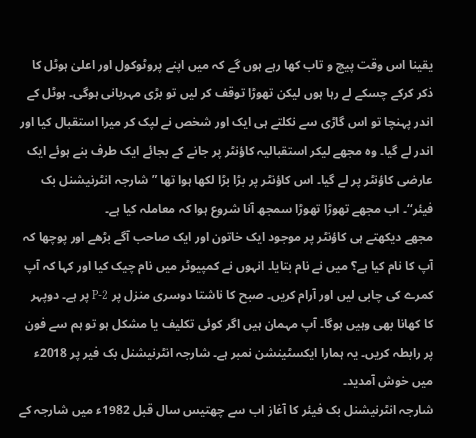یقینا اس وقت پیچ و تاب کھا رہے ہوں گے کہ میں اپنے پروٹوکول اور اعلیٰ ہوٹل کا ذکر کرکے چسکے لے رہا ہوں لیکن تھوڑا توقف کر لیں تو بڑی مہربانی ہوگی۔ ہوٹل کے اندر پہنچا تو اس گاڑی سے نکلتے ہی ایک اور شخص نے لپک کر میرا استقبال کیا اور اندر لے گیا۔ وہ مجھے لیکر استقبالیہ کاؤنٹر پر جانے کے بجائے ایک طرف بنے ہوئے ایک عارضی کاؤنٹر پر لے گیا۔ اس کاؤنٹر پر بڑا بڑا لکھا ہوا تھا ”شارجہ انٹرنیشنل بک فیئر‘‘۔ اب مجھے تھوڑا تھوڑا سمجھ آنا شروع ہوا کہ معاملہ کیا ہے۔
مجھے دیکھتے ہی کاؤنٹر پر موجود ایک خاتون اور ایک صاحب آگے بڑھے اور پوچھا کہ آپ کا نام کیا ہے؟ میں نے نام بتایا۔ انہوں نے کمپیوٹر میں نام چیک کیا اور کہا کہ آپ کمرے کی چابی لیں اور آرام کریں۔ صبح کا ناشتا دوسری منزل پر P-2 پر ہے۔ دوپہر کا کھانا بھی وہیں ہوگا۔ آپ مہمان ہیں اگر کوئی تکلیف یا مشکل ہو تو ہم سے فون پر رابطہ کریں۔ یہ ہمارا ایکسٹینشن نمبر ہے۔ شارجہ انٹرنیشنل بک فیر پر 2018ء میں خوش آمدید۔
شارجہ انٹرنیشنل بک فیئر کا آغاز اب سے چھتیس سال قبل 1982ء میں شارجہ کے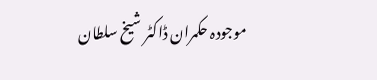موجودہ حکمران ڈاکٹر شیخ سلطان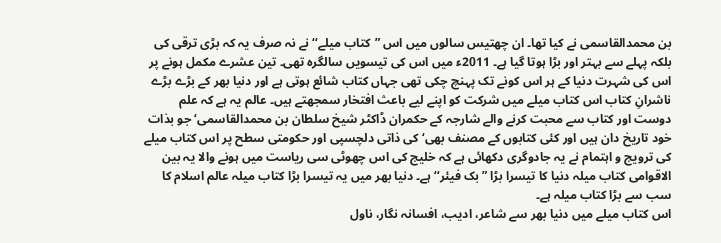بن محمدالقاسمی نے کیا تھا۔ ان چھتیس سالوں میں اس ”کتاب میلے‘‘ نے نہ صرف یہ کہ بڑی ترقی کی بلکہ پہلے سے بہتر اور بڑا ہوتا گیا ہے۔ 2011ء میں اس کی تیسویں سالگرہ تھی۔ تین عشرے مکمل ہونے پر اس کی شہرت دنیا کے ہر اس کونے تک پہنچ چکی تھی جہاں کتاب شائع ہوتی ہے اور دنیا بھر کے بڑے بڑے ناشرانِ کتاب اس کتاب میلے میں شرکت کو اپنے لیے باعث افتخار سمجھتے ہیں۔ عالم یہ ہے کہ علم دوست اور کتاب سے محبت کرنے والے شارجہ کے حکمران ڈاکٹر شیخ سلطان بن محمدالقاسمی‘ جو بذات خود تاریخ دان ہیں اور کئی کتابوں کے مصنف بھی‘ کی ذاتی دلچسپی اور حکومتی سطح پر اس کتاب میلے کی ترویج و اہتمام نے یہ جادوگری دکھائی ہے کہ خلیج کی اس چھوٹی سی ریاست میں ہونے والا یہ بین الاقوامی کتاب میلہ دنیا کا تیسرا بڑا ”بک فیئر‘‘ ہے۔ دنیا بھر میں یہ تیسرا بڑا کتاب میلہ عالم اسلام کا سب سے بڑا کتاب میلہ ہے۔
اس کتاب میلے میں دنیا بھر سے شاعر، ادیب، افسانہ نگار، ناول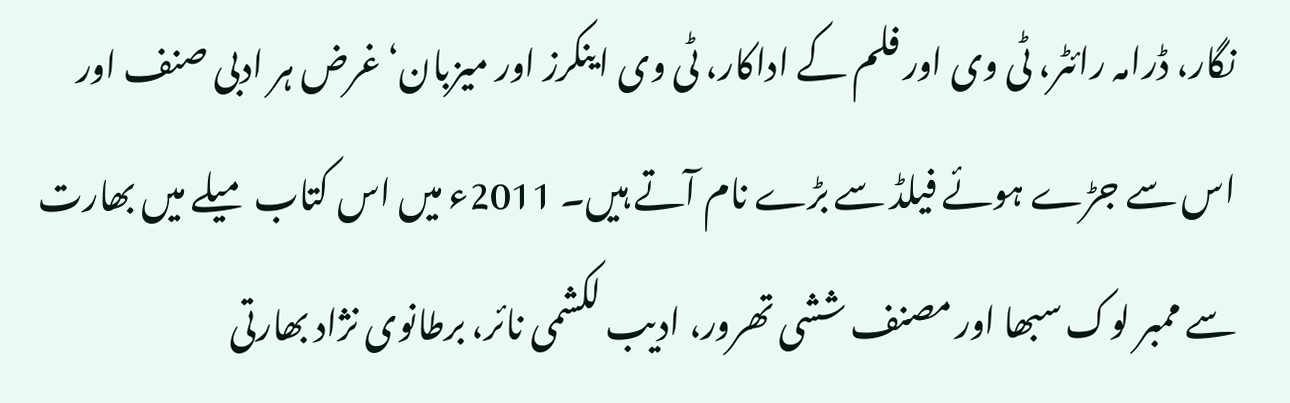نگار، ڈرامہ رائٹر، ٹی وی اور فلم کے اداکار، ٹی وی اینکرز اور میزبان‘ غرض ہر ادبی صنف اور اس سے جڑے ہوئے فیلڈ سے بڑے نام آتے ہیں۔ 2011ء میں اس کتاب میلے میں بھارت سے ممبر لوک سبھا اور مصنف ششی تھرور، ادیب لکشمی نائر، برطانوی نژاد بھارتی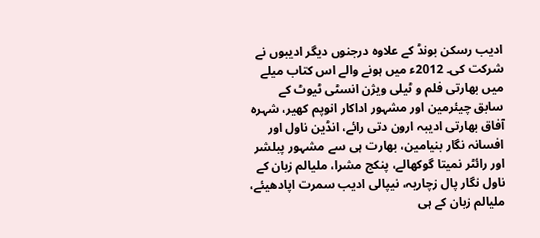ادیب رسکن بونڈ کے علاوہ درجنوں دیگر ادیبوں نے شرکت کی۔ 2012ء میں ہونے والے اس کتاب میلے میں بھارتی فلم و ٹیلی ویژن انسٹی ٹیوٹ کے سابق چیئرمین اور مشہور اداکار انوپم کھیر، شہرہ آفاق بھارتی ادیبہ ارون دتی رائے، انڈین ناول اور افسانہ نگار بنیامین، بھارت ہی سے مشہور پبلشر اور رائٹر نمیتا گوکھالے، پنکج مشرا، ملیالم زبان کے ناول نگار پال زچاریہ، نیپالی ادیب سمرت اپادھیئے، ملیالم زبان کے ہی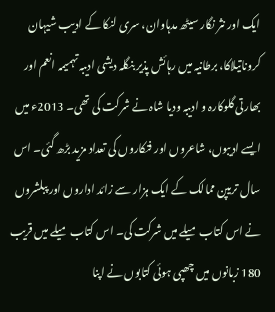ایک اور نثر نگار سیٹھ مدہاوان، سری لنکا کے ادیب شیہان کروناتیلاکا، برطانیہ میں رہائش پذیر بنگلہ دیشی ادیبہ تہمیمہ انعم اور بھارتی گلوکارہ و ادیبہ ودیا شاہ نے شرکت کی تھی۔ 2013ء میں ایسے ادیبوں، شاعروں اور فنکاروں کی تعداد مزید بڑھ گئی۔ اس سال تریپن ممالک کے ایک ہزار سے زائد اداروں اور پبلشروں نے اس کتاب میلے میں شرکت کی۔ اس کتاب میلے میں قریب 180 زبانوں میں چھپی ہوئی کتابوں نے اپنا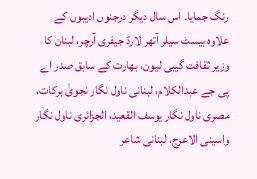رنگ جمایا۔ اس سال دیگر درجنوں ادیبوں کے علاوہ بیسٹ سیلر آتھر لارڈ جیفری آرچر، لبنان کا وزیر ثقافت گیبی لیون، بھارت کے سابق صدر اے پی جے عبدالکلام، لبنانی ناول نگار نجویٰ برکات، مصری ناول نگار یوسف القعید، الجزائری ناول نگار واسینی الاعرج، لبنانی شاعر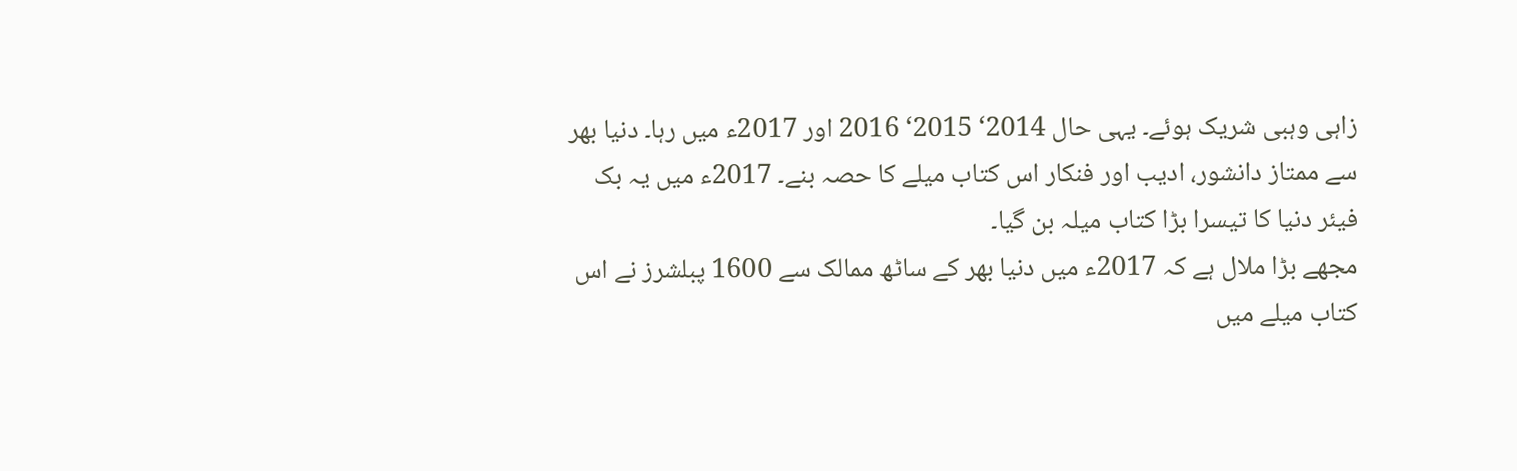زاہی وہبی شریک ہوئے۔ یہی حال 2014‘ 2015‘ 2016 اور 2017ء میں رہا۔ دنیا بھر سے ممتاز دانشور، ادیب اور فنکار اس کتاب میلے کا حصہ بنے۔ 2017ء میں یہ بک فیئر دنیا کا تیسرا بڑا کتاب میلہ بن گیا۔
مجھے بڑا ملال ہے کہ 2017ء میں دنیا بھر کے ساٹھ ممالک سے 1600 پبلشرز نے اس کتاب میلے میں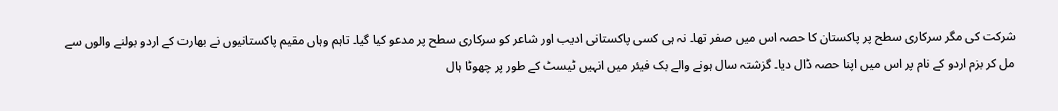شرکت کی مگر سرکاری سطح پر پاکستان کا حصہ اس میں صفر تھا۔ نہ ہی کسی پاکستانی ادیب اور شاعر کو سرکاری سطح پر مدعو کیا گیا۔ تاہم وہاں مقیم پاکستانیوں نے بھارت کے اردو بولنے والوں سے مل کر بزم اردو کے نام پر اس میں اپنا حصہ ڈال دیا۔ گزشتہ سال ہونے والے بک فیئر میں انہیں ٹیسٹ کے طور پر چھوٹا ہال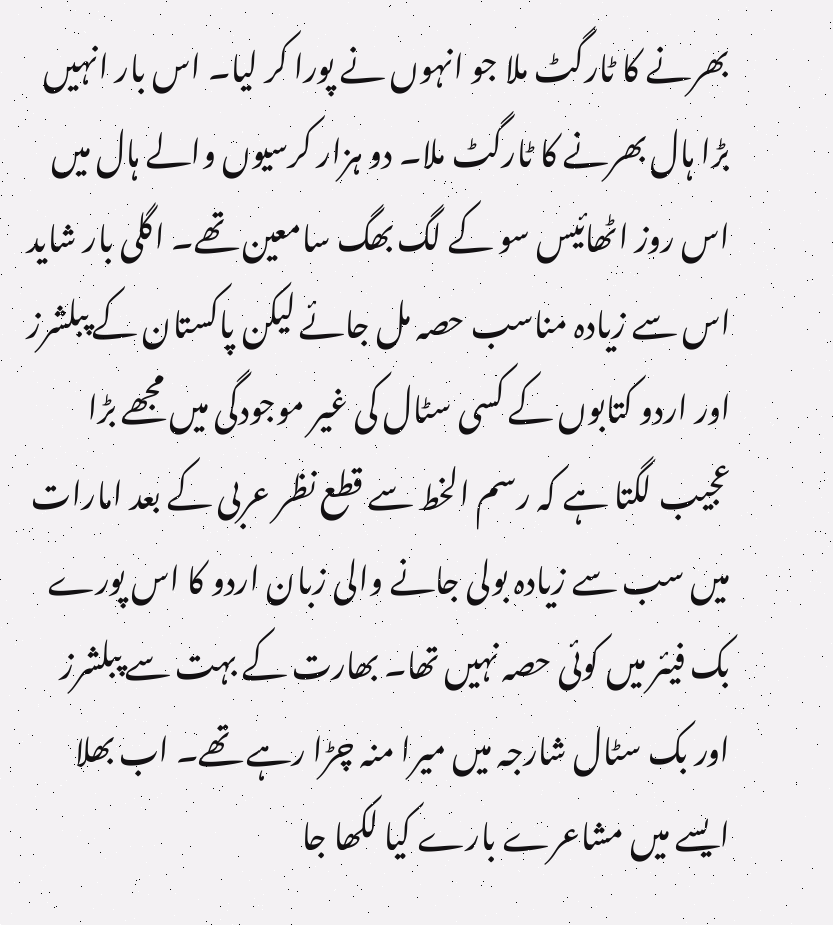بھرنے کا ٹارگٹ ملا جو انہوں نے پورا کر لیا۔ اس بار انہیں بڑا ہال بھرنے کا ٹارگٹ ملا۔ دو ہزار کرسیوں والے ہال میں اس روز اٹھائیس سو کے لگ بھگ سامعین تھے۔ اگلی بار شاید اس سے زیادہ مناسب حصہ مل جائے لیکن پاکستان کے پبلشرز اور اردو کتابوں کے کسی سٹال کی غیر موجودگی میں مجھے بڑا عجیب لگتا ہے کہ رسم الخط سے قطع نظر عربی کے بعد امارات میں سب سے زیادہ بولی جانے والی زبان اردو کا اس پورے بک فیئر میں کوئی حصہ نہیں تھا۔ بھارت کے بہت سے پبلشرز اور بک سٹال شارجہ میں میرا منہ چڑا رہے تھے۔ اب بھلا ایسے میں مشاعرے بارے کیا لکھا جا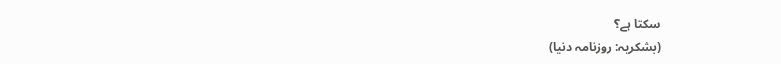سکتا ہے؟
(بشکریہ: روزنامہ دنیا)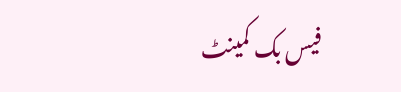فیس بک کمینٹ